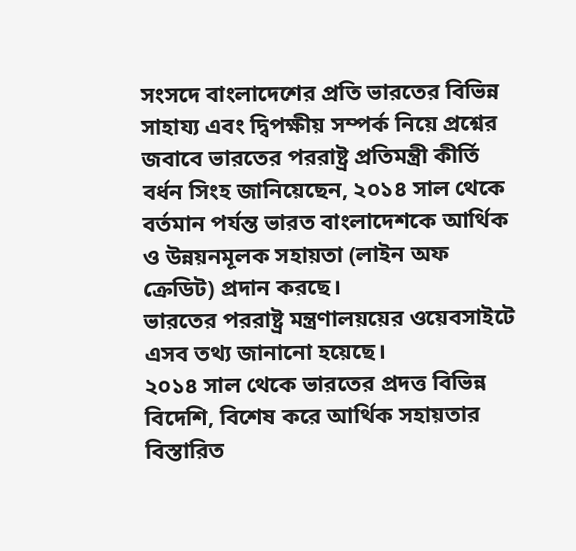সংসদে বাংলাদেশের প্রতি ভারতের বিভিন্ন সাহায্য এবং দ্বিপক্ষীয় সম্পর্ক নিয়ে প্রশ্নের জবাবে ভারতের পররাষ্ট্র প্রতিমন্ত্রী কীর্তি বর্ধন সিংহ জানিয়েছেন, ২০১৪ সাল থেকে বর্তমান পর্যন্ত ভারত বাংলাদেশকে আর্থিক ও উন্নয়নমূলক সহায়তা (লাইন অফ ক্রেডিট) প্রদান করছে।
ভারতের পররাষ্ট্র মন্ত্রণালয়য়ের ওয়েবসাইটে এসব তথ্য জানানো হয়েছে।
২০১৪ সাল থেকে ভারতের প্রদত্ত বিভিন্ন বিদেশি, বিশেষ করে আর্থিক সহায়তার বিস্তারিত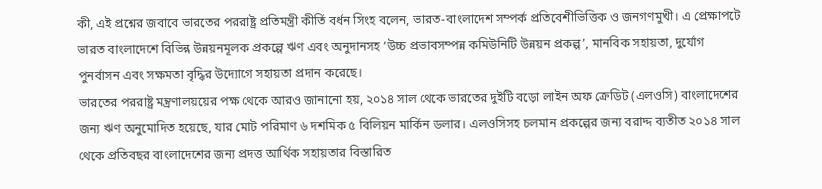কী, এই প্রশ্নের জবাবে ভারতের পররাষ্ট্র প্রতিমন্ত্রী কীর্তি বর্ধন সিংহ বলেন, ভারত-বাংলাদেশ সম্পর্ক প্রতিবেশীভিত্তিক ও জনগণমুখী। এ প্রেক্ষাপটে ভারত বাংলাদেশে বিভিন্ন উন্নয়নমূলক প্রকল্পে ঋণ এবং অনুদানসহ ‘উচ্চ প্রভাবসম্পন্ন কমিউনিটি উন্নয়ন প্রকল্প’, মানবিক সহায়তা, দুর্যোগ পুনর্বাসন এবং সক্ষমতা বৃদ্ধির উদ্যোগে সহায়তা প্রদান করেছে।
ভারতের পররাষ্ট্র মন্ত্রণালয়য়ের পক্ষ থেকে আরও জানানো হয়, ২০১৪ সাল থেকে ভারতের দুইটি বড়ো লাইন অফ ক্রেডিট (এলওসি) বাংলাদেশের জন্য ঋণ অনুমোদিত হয়েছে, যার মোট পরিমাণ ৬ দশমিক ৫ বিলিয়ন মার্কিন ডলার। এলওসিসহ চলমান প্রকল্পের জন্য বরাদ্দ ব্যতীত ২০১৪ সাল থেকে প্রতিবছর বাংলাদেশের জন্য প্রদত্ত আর্থিক সহায়তার বিস্তারিত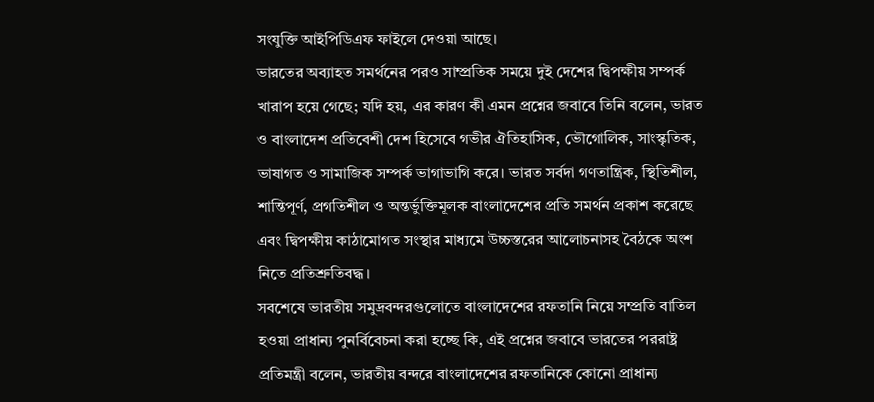সংযুক্তি আইপিডিএফ ফাইলে দেওয়া আছে।
ভারতের অব্যাহত সমর্থনের পরও সাম্প্রতিক সময়ে দুই দেশের দ্বিপক্ষীয় সম্পর্ক খারাপ হয়ে গেছে; যদি হয়, এর কারণ কী এমন প্রশ্নের জবাবে তিনি বলেন, ভারত ও বাংলাদেশ প্রতিবেশী দেশ হিসেবে গভীর ঐতিহাসিক, ভৌগোলিক, সাংস্কৃতিক, ভাষাগত ও সামাজিক সম্পর্ক ভাগাভাগি করে। ভারত সর্বদা গণতান্ত্রিক, স্থিতিশীল, শান্তিপূর্ণ, প্রগতিশীল ও অন্তর্ভুক্তিমূলক বাংলাদেশের প্রতি সমর্থন প্রকাশ করেছে এবং দ্বিপক্ষীয় কাঠামোগত সংস্থার মাধ্যমে উচ্চস্তরের আলোচনাসহ বৈঠকে অংশ নিতে প্রতিশ্রুতিবদ্ধ।
সবশেষে ভারতীয় সমুদ্রবন্দরগুলোতে বাংলাদেশের রফতানি নিয়ে সম্প্রতি বাতিল হওয়া প্রাধান্য পুনর্বিবেচনা করা হচ্ছে কি, এই প্রশ্নের জবাবে ভারতের পররাষ্ট্র প্রতিমন্ত্রী বলেন, ভারতীয় বন্দরে বাংলাদেশের রফতানিকে কোনো প্রাধান্য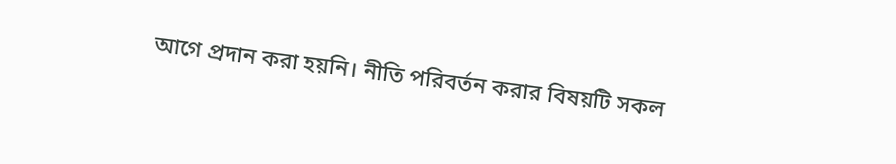আগে প্রদান করা হয়নি। নীতি পরিবর্তন করার বিষয়টি সকল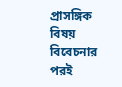প্রাসঙ্গিক বিষয় বিবেচনার পরই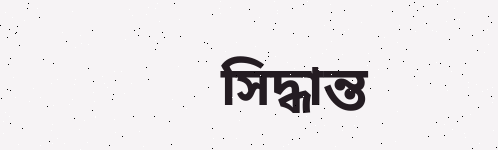সিদ্ধান্ত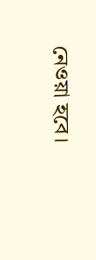নেওয়া হবে।